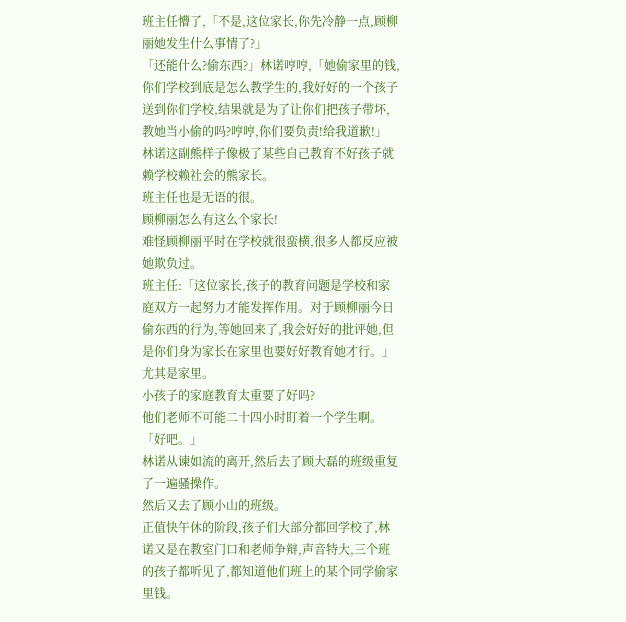班主任懵了,「不是,这位家长,你先冷静一点,顾柳丽她发生什么事情了?」
「还能什么?偷东西?」林诺哼哼,「她偷家里的钱,你们学校到底是怎么教学生的,我好好的一个孩子送到你们学校,结果就是为了让你们把孩子带坏,教她当小偷的吗?哼哼,你们要负责!给我道歉!」
林诺这副熊样子像极了某些自己教育不好孩子就赖学校赖社会的熊家长。
班主任也是无语的很。
顾柳丽怎么有这么个家长!
难怪顾柳丽平时在学校就很蛮横,很多人都反应被她欺负过。
班主任:「这位家长,孩子的教育问题是学校和家庭双方一起努力才能发挥作用。对于顾柳丽今日偷东西的行为,等她回来了,我会好好的批评她,但是你们身为家长在家里也要好好教育她才行。」
尤其是家里。
小孩子的家庭教育太重要了好吗?
他们老师不可能二十四小时盯着一个学生啊。
「好吧。」
林诺从谏如流的离开,然后去了顾大磊的班级重复了一遍骚操作。
然后又去了顾小山的班级。
正值快午休的阶段,孩子们大部分都回学校了,林诺又是在教室门口和老师争辩,声音特大,三个班的孩子都听见了,都知道他们班上的某个同学偷家里钱。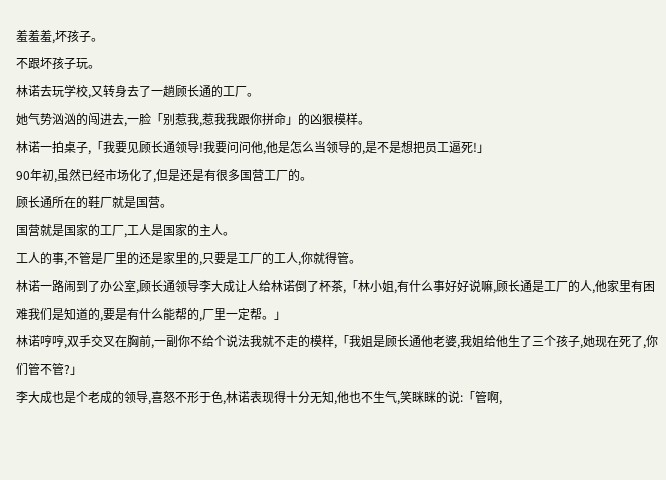羞羞羞,坏孩子。
不跟坏孩子玩。
林诺去玩学校,又转身去了一趟顾长通的工厂。
她气势汹汹的闯进去,一脸「别惹我,惹我我跟你拼命」的凶狠模样。
林诺一拍桌子,「我要见顾长通领导!我要问问他,他是怎么当领导的,是不是想把员工逼死!」
90年初,虽然已经市场化了,但是还是有很多国营工厂的。
顾长通所在的鞋厂就是国营。
国营就是国家的工厂,工人是国家的主人。
工人的事,不管是厂里的还是家里的,只要是工厂的工人,你就得管。
林诺一路闹到了办公室,顾长通领导李大成让人给林诺倒了杯茶,「林小姐,有什么事好好说嘛,顾长通是工厂的人,他家里有困难我们是知道的,要是有什么能帮的,厂里一定帮。」
林诺哼哼,双手交叉在胸前,一副你不给个说法我就不走的模样,「我姐是顾长通他老婆,我姐给他生了三个孩子,她现在死了,你们管不管?」
李大成也是个老成的领导,喜怒不形于色,林诺表现得十分无知,他也不生气,笑眯眯的说:「管啊,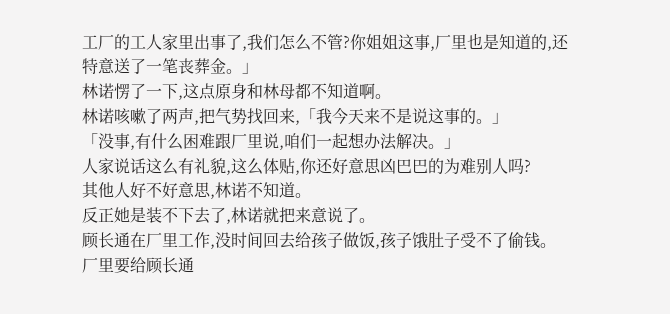工厂的工人家里出事了,我们怎么不管?你姐姐这事,厂里也是知道的,还特意送了一笔丧葬金。」
林诺愣了一下,这点原身和林母都不知道啊。
林诺咳嗽了两声,把气势找回来,「我今天来不是说这事的。」
「没事,有什么困难跟厂里说,咱们一起想办法解决。」
人家说话这么有礼貌,这么体贴,你还好意思凶巴巴的为难别人吗?
其他人好不好意思,林诺不知道。
反正她是装不下去了,林诺就把来意说了。
顾长通在厂里工作,没时间回去给孩子做饭,孩子饿肚子受不了偷钱。
厂里要给顾长通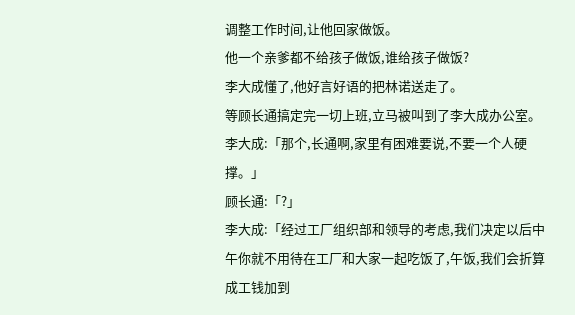调整工作时间,让他回家做饭。
他一个亲爹都不给孩子做饭,谁给孩子做饭?
李大成懂了,他好言好语的把林诺送走了。
等顾长通搞定完一切上班,立马被叫到了李大成办公室。
李大成:「那个,长通啊,家里有困难要说,不要一个人硬撑。」
顾长通:「?」
李大成:「经过工厂组织部和领导的考虑,我们决定以后中午你就不用待在工厂和大家一起吃饭了,午饭,我们会折算成工钱加到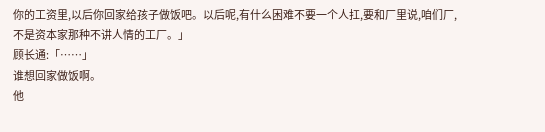你的工资里,以后你回家给孩子做饭吧。以后呢,有什么困难不要一个人扛,要和厂里说,咱们厂,不是资本家那种不讲人情的工厂。」
顾长通:「……」
谁想回家做饭啊。
他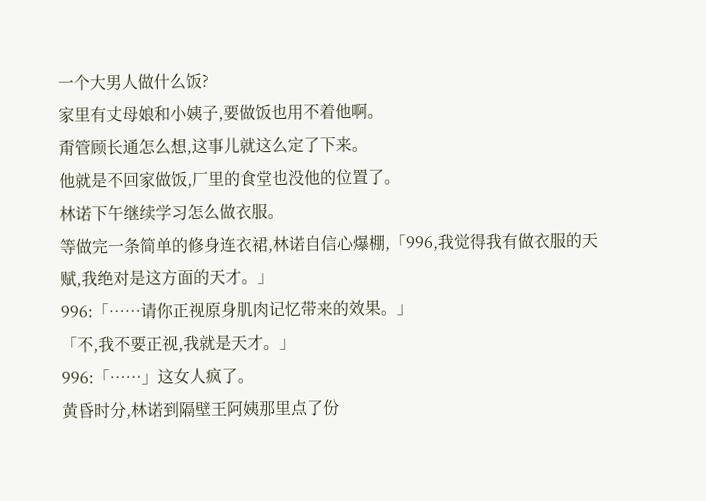一个大男人做什么饭?
家里有丈母娘和小姨子,要做饭也用不着他啊。
甭管顾长通怎么想,这事儿就这么定了下来。
他就是不回家做饭,厂里的食堂也没他的位置了。
林诺下午继续学习怎么做衣服。
等做完一条简单的修身连衣裙,林诺自信心爆棚,「996,我觉得我有做衣服的天赋,我绝对是这方面的天才。」
996:「……请你正视原身肌肉记忆带来的效果。」
「不,我不要正视,我就是天才。」
996:「……」这女人疯了。
黄昏时分,林诺到隔壁王阿姨那里点了份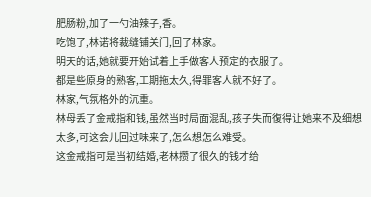肥肠粉,加了一勺油辣子,香。
吃饱了,林诺将裁缝铺关门,回了林家。
明天的话,她就要开始试着上手做客人预定的衣服了。
都是些原身的熟客,工期拖太久,得罪客人就不好了。
林家,气氛格外的沉重。
林母丢了金戒指和钱,虽然当时局面混乱,孩子失而復得让她来不及细想太多,可这会儿回过味来了,怎么想怎么难受。
这金戒指可是当初结婚,老林攒了很久的钱才给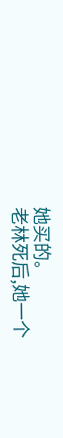她买的。
老林死后,她一个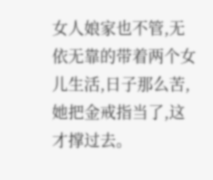女人娘家也不管,无依无靠的带着两个女儿生活,日子那么苦,她把金戒指当了,这才撑过去。